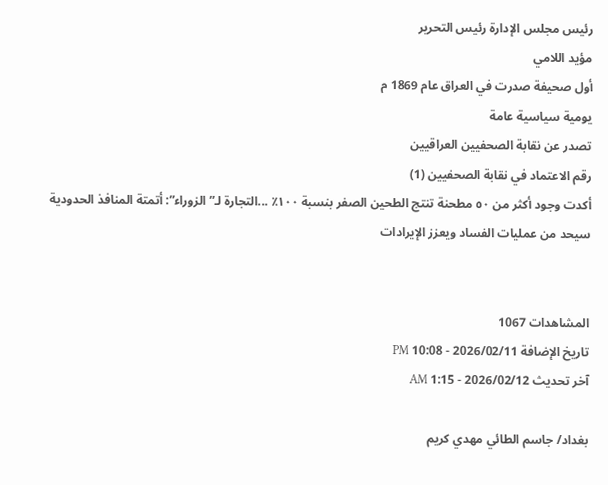رئيس مجلس الإدارة رئيس التحرير
مؤيد اللامي
أول صحيفة صدرت في العراق عام 1869 م
يومية سياسية عامة
تصدر عن نقابة الصحفيين العراقيين
رقم الاعتماد في نقابة الصحفيين (1)
أكدت وجود أكثر من ٥٠ مطحنة تنتج الطحين الصفر بنسبة ١٠٠٪ ...التجارة لـ”الزوراء”: أتمتة المنافذ الحدودية سيحد من عمليات الفساد ويعزز الإيرادات


المشاهدات 1067
تاريخ الإضافة 2026/02/11 - 10:08 PM
آخر تحديث 2026/02/12 - 1:15 AM

بغداد/ جاسم الطائي مهدي كريم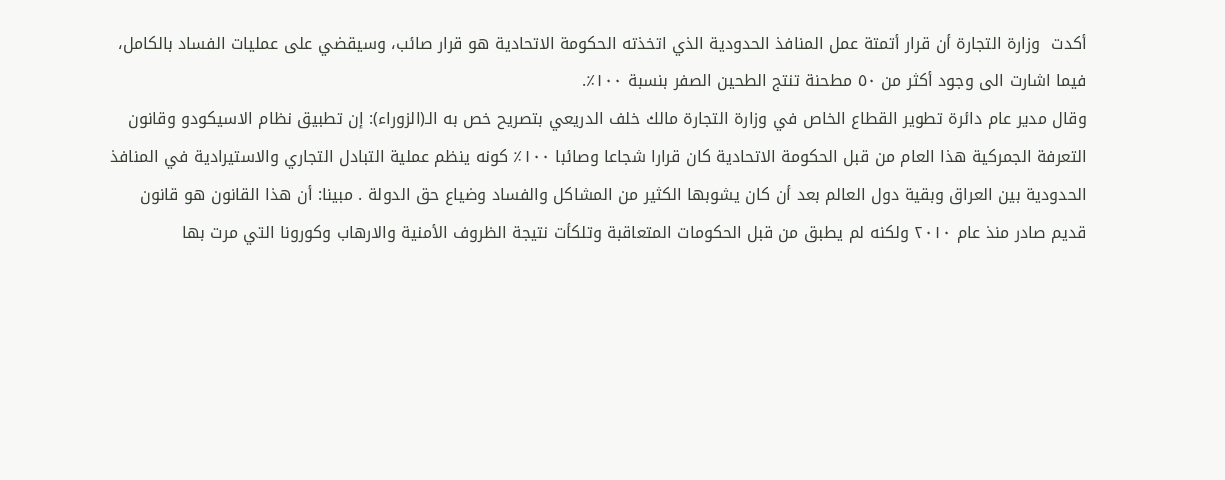أكدت  وزارة التجارة أن قرار أتمتة عمل المنافذ الحدودية الذي اتخذته الحكومة الاتحادية هو قرار صائب، وسيقضي على عمليات الفساد بالكامل، فيما اشارت الى وجود أكثر من ٥٠ مطحنة تنتج الطحين الصفر بنسبة ١٠٠٪.
وقال مدير عام دائرة تطوير القطاع الخاص في وزارة التجارة مالك خلف الدريعي بتصريح خص به الـ(الزوراء): إن تطبيق نظام الاسيكودو وقانون التعرفة الجمركية هذا العام من قبل الحكومة الاتحادية كان قرارا شجاعا وصائبا ١٠٠٪ كونه ينظم عملية التبادل التجاري والاستيرادية في المنافذ الحدودية بين العراق وبقية دول العالم بعد أن كان يشوبها الكثير من المشاكل والفساد وضياع حق الدولة . مبينا: أن هذا القانون هو قانون قديم صادر منذ عام ٢٠١٠ ولكنه لم يطبق من قبل الحكومات المتعاقبة وتلكأت نتيجة الظروف الأمنية والارهاب وكورونا التي مرت بها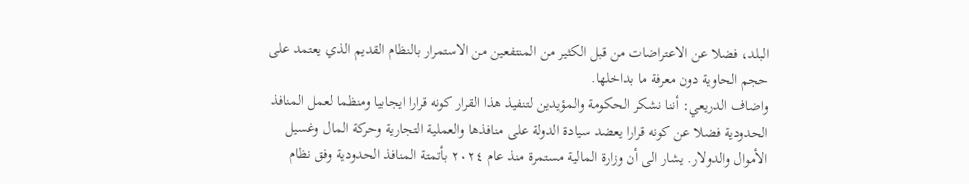البلد، فضلا عن الاعتراضات من قبل الكثير من المنتفعين من الاستمرار بالنظام القديم الذي يعتمد على حجم الحاوية دون معرفة ما بداخلها.
واضاف الدريعي: أننا نشكر الحكومة والمؤيدين لتنفيذ هذا القرار كونه قرارا ايجابيا ومنظما لعمل المنافذ الحدودية فضلا عن كونه قرارا يعضد سيادة الدولة على منافذها والعملية التجارية وحركة المال وغسيل الأموال والدولار. يشار الى أن وزارة المالية مستمرة منذ عام ٢٠٢٤ بأتمتة المنافذ الحدودية وفق نظام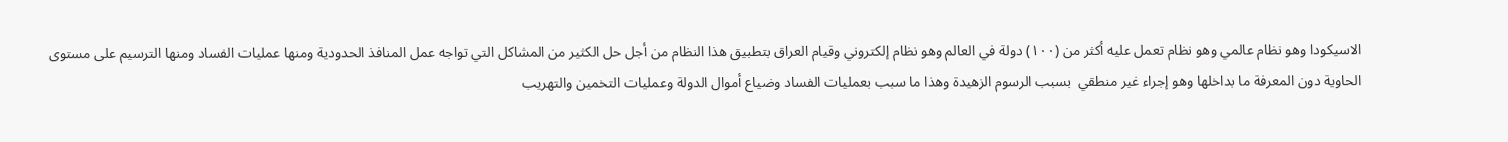الاسيكودا وهو نظام عالمي وهو نظام تعمل عليه أكثر من (١٠٠) دولة في العالم وهو نظام إلكتروني وقيام العراق بتطبيق هذا النظام من أجل حل الكثير من المشاكل التي تواجه عمل المنافذ الحدودية ومنها عمليات الفساد ومنها الترسيم على مستوى الحاوية دون المعرفة ما بداخلها وهو إجراء غير منطقي  بسبب الرسوم الزهيدة وهذا ما سبب بعمليات الفساد وضياع أموال الدولة وعمليات التخمين والتهريب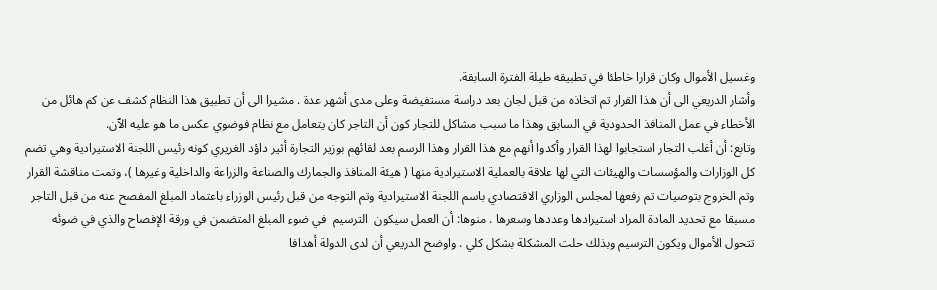وغسيل الأموال وكان قرارا خاطئا في تطبيقه طيلة الفترة السابقة.
وأشار الدريعي الى أن هذا القرار تم اتخاذه من قبل لجان بعد دراسة مستفيضة وعلى مدى أشهر عدة . مشيرا الى أن تطبيق هذا النظام كشف عن كم هائل من الأخطاء في عمل المنافذ الحدودية في السابق وهذا ما سبب مشاكل للتجار كون أن التاجر كان يتعامل مع نظام فوضوي عكس ما هو عليه الٱن.
وتابع: أن أغلب التجار استجابوا لهذا القرار وأكدوا أنهم مع هذا القرار وهذا الرسم بعد لقائهم بوزير التجارة أثير داؤد الغريري كونه رئيس اللجنة الاستيرادية وهي تضم كل الوزارات والمؤسسات والهيئات التي لها علاقة بالعملية الاستيرادية منها ( هيئة المنافذ والجمارك والصناعة والزراعة والداخلية وغيرها )، وتمت مناقشة القرار وتم الخروج بتوصيات تم رفعها لمجلس الوزاري الاقتصادي باسم اللجنة الاستيرادية وتم التوجه من قبل رئيس الوزراء باعتماد المبلغ المفصح عنه من قبل التاجر مسبقا مع تحديد المادة المراد استيرادها وعددها وسعرها . منوها: أن العمل سيكون  الترسيم  في ضوء المبلغ المتضمن في ورقة الإفصاح والذي في ضوئه تتحول الأموال ويكون الترسيم وبذلك حلت المشكلة بشكل كلي . واوضح الدريعي أن لدى الدولة أهدافا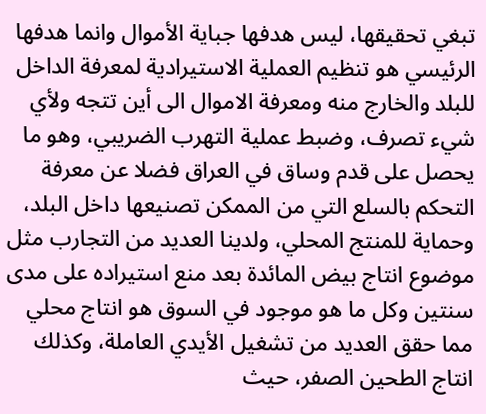تبغي تحقيقها، ليس هدفها جباية الأموال وانما هدفها الرئيسي هو تنظيم العملية الاستيرادية لمعرفة الداخل للبلد والخارج منه ومعرفة الاموال الى أين تتجه ولأي شيء تصرف، وضبط عملية التهرب الضريبي، وهو ما يحصل على قدم وساق في العراق فضلا عن معرفة التحكم بالسلع التي من الممكن تصنيعها داخل البلد، وحماية للمنتج المحلي، ولدينا العديد من التجارب مثل موضوع انتاج بيض المائدة بعد منع استيراده على مدى سنتين وكل ما هو موجود في السوق هو انتاج محلي مما حقق العديد من تشغيل الأيدي العاملة، وكذلك انتاج الطحين الصفر، حيث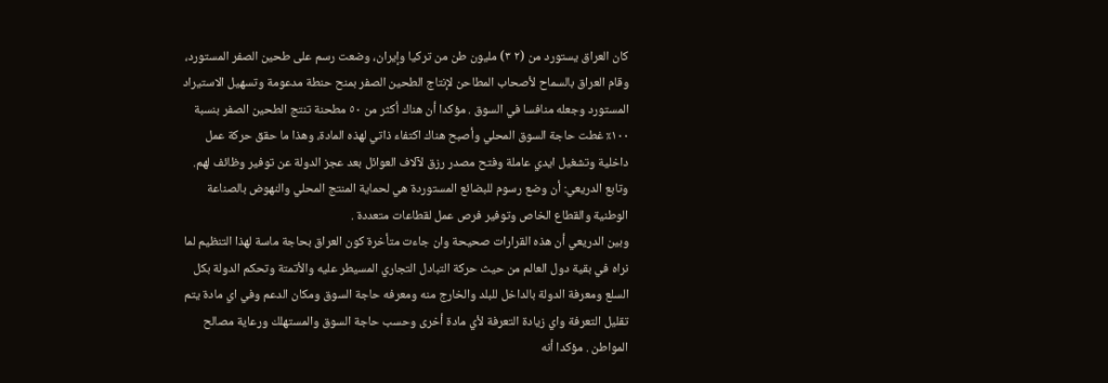كان العراق يستورد من (٢ ٣) مليون طن من تركيا وإيران، وضعت رسم على طحين الصفر المستورد، وقام العراق بالسماح لأصحاب المطاحن لإنتاج الطحين الصفر بمنح حنطة مدعومة وتسهيل الاستيراد المستورد وجعله منافسا في السوق . مؤكدا أن هناك أكثر من ٥٠ مطحنة تنتج الطحين الصفر بنسبة ١٠٠٪ غطت حاجة السوق المحلي وأصبح هناك اكتفاء ذاتي لهذه المادة، وهذا ما حقق حركة عمل داخلية وتشغيل ايدي عاملة وفتح مصدر رزق لآلاف العوائل بعد عجز الدولة عن توفير وظائف لهم.
وتابع الدريعي: أن وضع رسوم للبضائع المستوردة هي لحماية المنتج المحلي والنهوض بالصناعة الوطنية والقطاع الخاص وتوفير فرص عمل لقطاعات متعددة .
وبين الدريعي أن هذه القرارات صحيحة وان جاءت متأخرة كون العراق بحاجة ماسة لهذا التنظيم لما نراه في بقية دول العالم من حيث حركة التبادل التجاري المسيطر عليه والأتمتة وتحكم الدولة بكل السلع ومعرفة الدولة بالداخل للبلد والخارج منه ومعرفه حاجة السوق ومكان الدعم وفي اي مادة يتم تقليل التعرفة واي زيادة التعرفة لأي مادة أخرى وحسب حاجة السوق والمستهلك ورعاية مصالح المواطن . مؤكدا أنه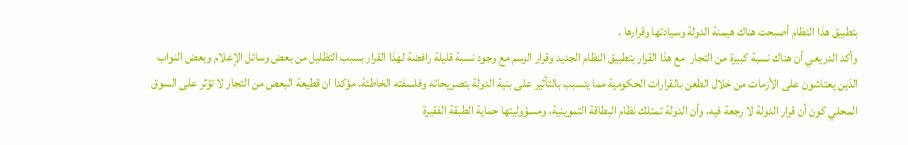بتطبيق هذا النظام أصبحت هناك هيمنة الدولة وسيادتها وقرارها .
وأكد الدريعي أن هناك نسبة كبيرة من التجار  مع هذا القرار بتطبيق النظام الجديد وقرار الرسم مع وجود نسبة قليلة رافضة لهذا القرار بسبب التظليل من بعض وسائل الإعلام وبعض النواب الذين يعتاشون على الأزمات من خلال الطعن بالقرارات الحكومية مما يتسبب بالتأثير على بنية الدولة بتصريحاته وفلسفته الخاطئة. مؤكدا ان قطيعة البعض من التجار لا تؤثر على السوق المحلي كون أن قرار الدولة لا رجعة فيه، وأن الدولة تمتلك نظام البطاقة التموينية، ومسؤوليتها حماية الطبقة الفقيرة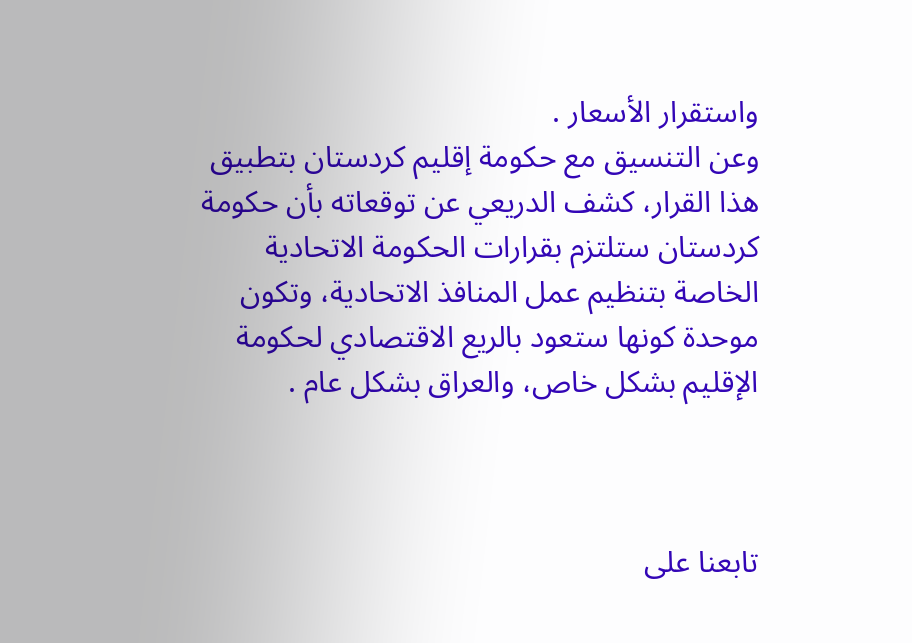واستقرار الأسعار .
وعن التنسيق مع حكومة إقليم كردستان بتطبيق هذا القرار، كشف الدريعي عن توقعاته بأن حكومة كردستان ستلتزم بقرارات الحكومة الاتحادية الخاصة بتنظيم عمل المنافذ الاتحادية، وتكون موحدة كونها ستعود بالريع الاقتصادي لحكومة الإقليم بشكل خاص، والعراق بشكل عام .



تابعنا على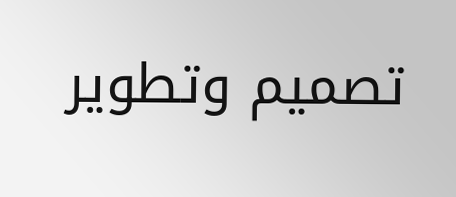تصميم وتطوير